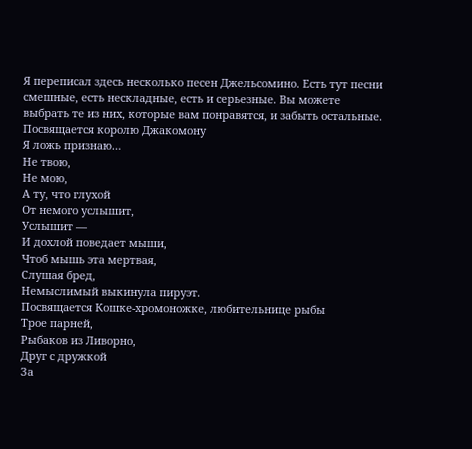Я переписал здесь несколько песен Джельсомино. Есть тут песни смешные, есть нескладные, есть и серьезные. Вы можете выбрать те из них, которые вам понравятся, и забыть остальные.
Посвящается королю Джакомону
Я ложь признаю…
Не твою,
Не мою,
А ту, что глухой
От немого услышит,
Услышит —
И дохлой поведает мыши,
Чтоб мышь эта мертвая,
Слушая бред,
Немыслимый выкинула пируэт.
Посвящается Кошке-хромоножке, любительнице рыбы
Трое парней,
Рыбаков из Ливорно,
Друг с дружкой
За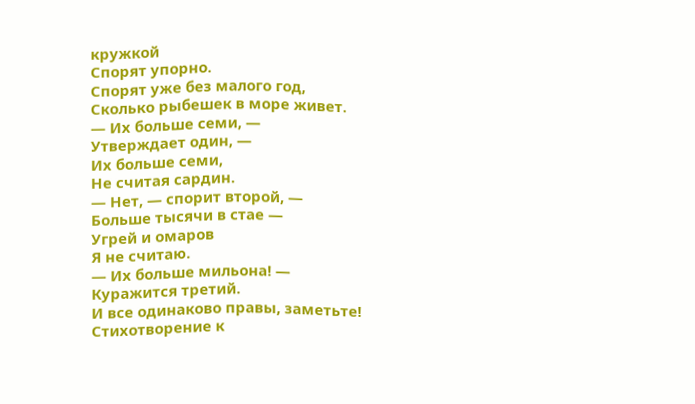кружкой
Спорят упорно.
Спорят уже без малого год,
Сколько рыбешек в море живет.
— Их больше семи, —
Утверждает один, —
Их больше семи,
Не считая сардин.
— Нет, — спорит второй, —
Больше тысячи в стае —
Угрей и омаров
Я не считаю.
— Их больше мильона! —
Куражится третий.
И все одинаково правы, заметьте!
Стихотворение к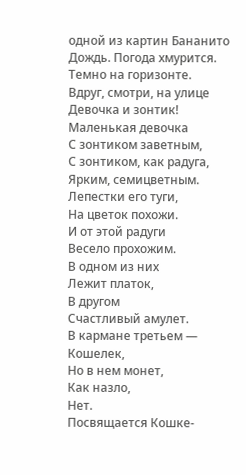одной из картин Бананито
Дождь. Погода хмурится.
Темно на горизонте.
Вдруг, смотри, на улице
Девочка и зонтик!
Маленькая девочка
С зонтиком заветным,
С зонтиком, как радуга,
Ярким, семицветным.
Лепестки его туги,
На цветок похожи.
И от этой радуги
Весело прохожим.
В одном из них
Лежит платок,
В другом
Счастливый амулет.
В кармане третьем —
Кошелек,
Но в нем монет,
Как назло,
Нет.
Посвящается Кошке-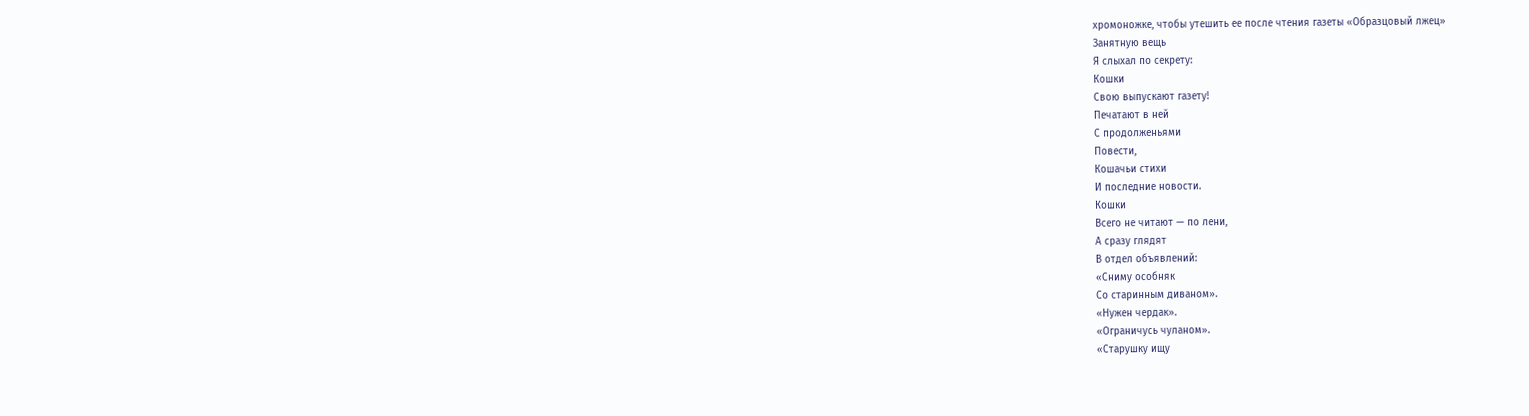хромоножке, чтобы утешить ее после чтения газеты «Образцовый лжец»
Занятную вещь
Я слыхал по секрету:
Кошки
Свою выпускают газету!
Печатают в ней
С продолженьями
Повести,
Кошачьи стихи
И последние новости.
Кошки
Всего не читают — по лени,
А сразу глядят
В отдел объявлений:
«Сниму особняк
Со старинным диваном».
«Нужен чердак».
«Ограничусь чуланом».
«Старушку ищу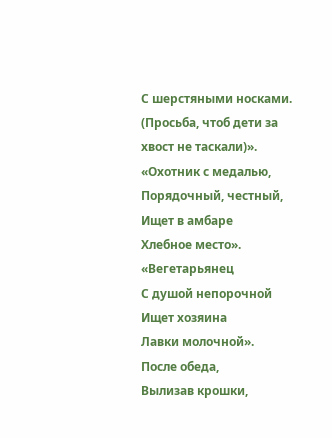С шерстяными носками.
(Просьба, чтоб дети за хвост не таскали)».
«Охотник с медалью,
Порядочный, честный,
Ищет в амбаре
Хлебное место».
«Вегетарьянец
С душой непорочной
Ищет хозяина
Лавки молочной».
После обеда,
Вылизав крошки,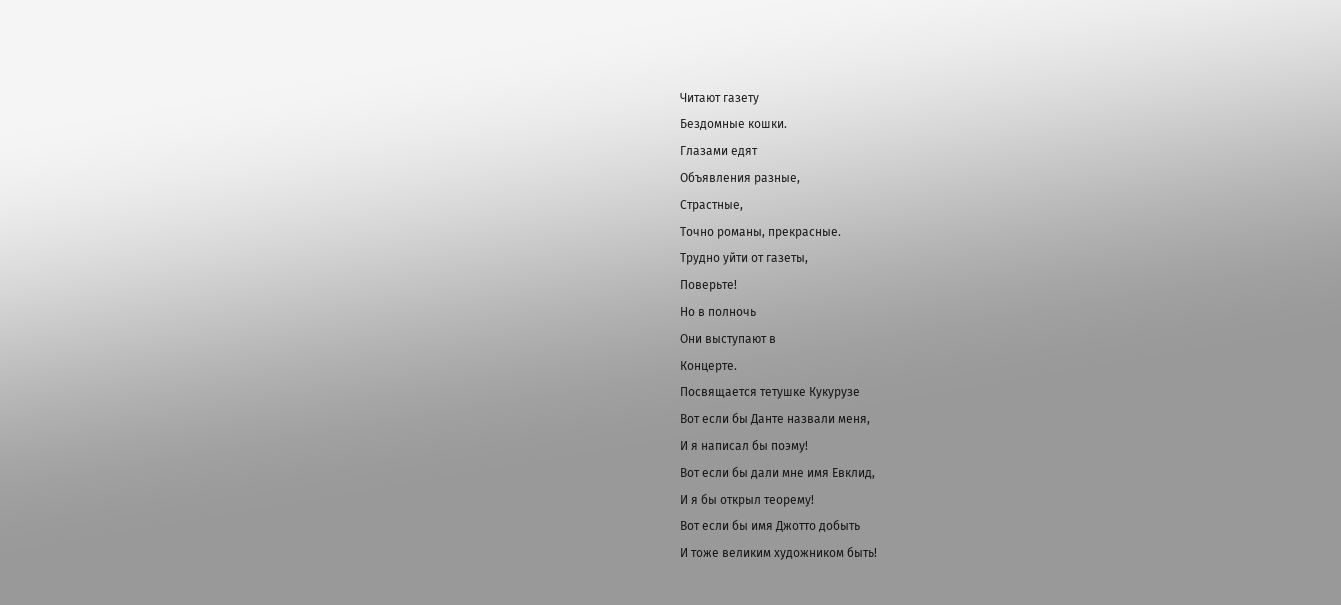Читают газету
Бездомные кошки.
Глазами едят
Объявления разные,
Страстные,
Точно романы, прекрасные.
Трудно уйти от газеты,
Поверьте!
Но в полночь
Они выступают в
Концерте.
Посвящается тетушке Кукурузе
Вот если бы Данте назвали меня,
И я написал бы поэму!
Вот если бы дали мне имя Евклид,
И я бы открыл теорему!
Вот если бы имя Джотто добыть
И тоже великим художником быть!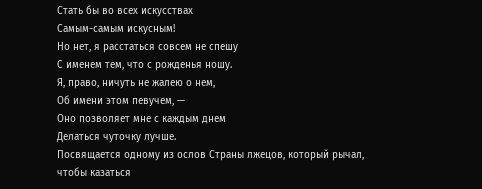Стать бы во всех искусствах
Самым-самым искусным!
Но нет, я расстаться совсем не спешу
С именем тем, что с рожденья ношу.
Я, право, ничуть не жалею о нем,
Об имени этом певучем, —
Оно позволяет мне с каждым днем
Делаться чуточку лучше.
Посвящается одному из ослов Страны лжецов, который рычал, чтобы казаться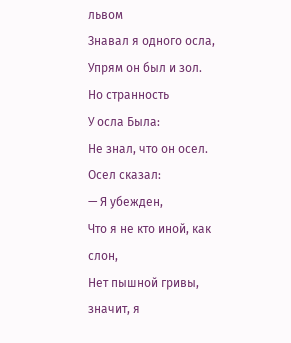львом
Знавал я одного осла,
Упрям он был и зол.
Но странность
У осла Была:
Не знал, что он осел.
Осел сказал:
— Я убежден,
Что я не кто иной, как слон,
Нет пышной гривы, значит, я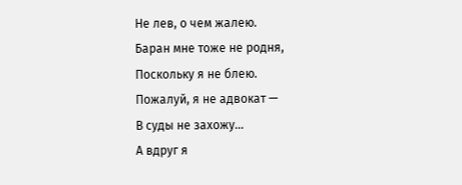Не лев, о чем жалею.
Баран мне тоже не родня,
Поскольку я не блею.
Пожалуй, я не адвокат —
В суды не захожу…
А вдруг я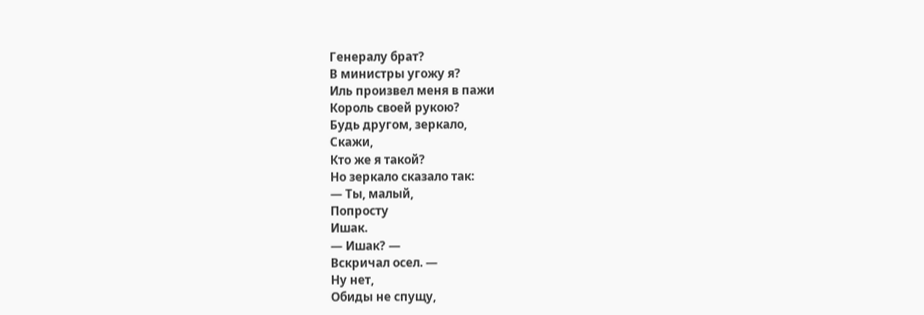Генералу брат?
В министры угожу я?
Иль произвел меня в пажи
Король своей рукою?
Будь другом, зеркало,
Скажи,
Кто же я такой?
Но зеркало сказало так:
— Ты, малый,
Попросту
Ишак.
— Ишак? —
Вскричал осел. —
Ну нет,
Обиды не спущу,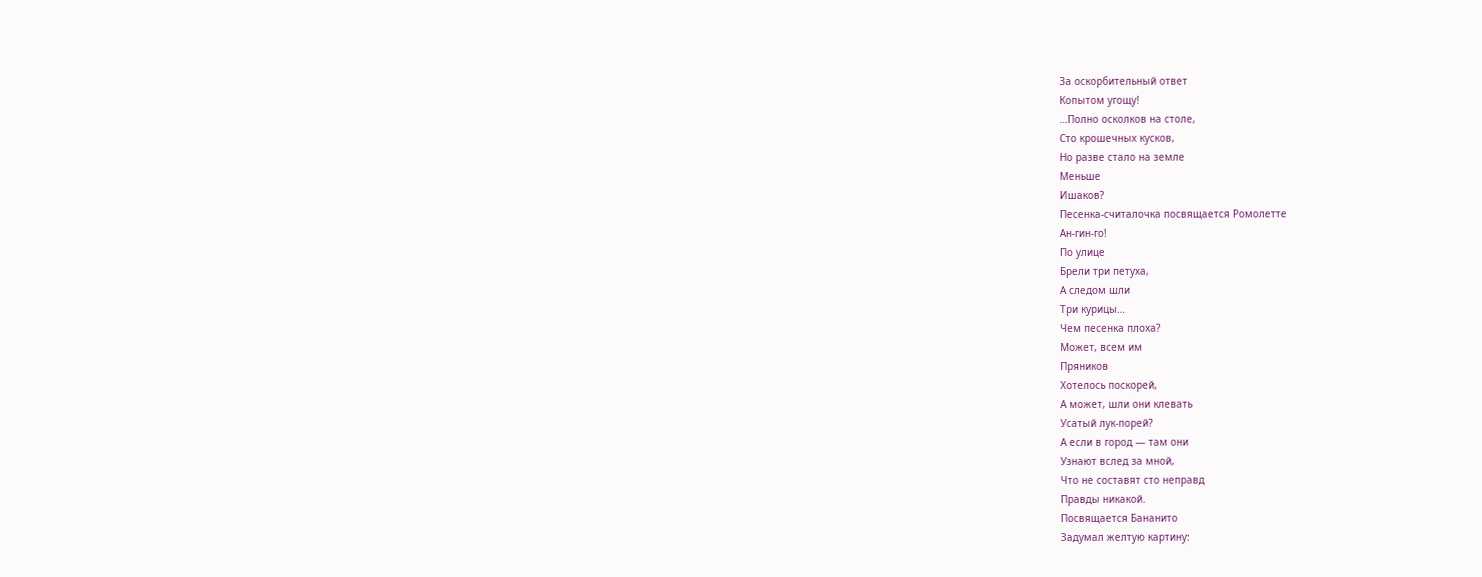За оскорбительный ответ
Копытом угощу!
…Полно осколков на столе,
Сто крошечных кусков,
Но разве стало на земле
Меньше
Ишаков?
Песенка-считалочка посвящается Ромолетте
Ан-гин-го!
По улице
Брели три петуха,
А следом шли
Три курицы…
Чем песенка плоха?
Может, всем им
Пряников
Хотелось поскорей,
А может, шли они клевать
Усатый лук-порей?
А если в город — там они
Узнают вслед за мной,
Что не составят сто неправд
Правды никакой.
Посвящается Бананито
Задумал желтую картину: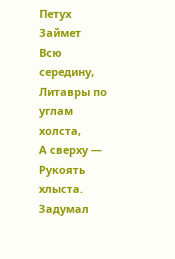Петух
Займет
Всю середину,
Литавры по углам холста,
А сверху —
Рукоять хлыста.
Задумал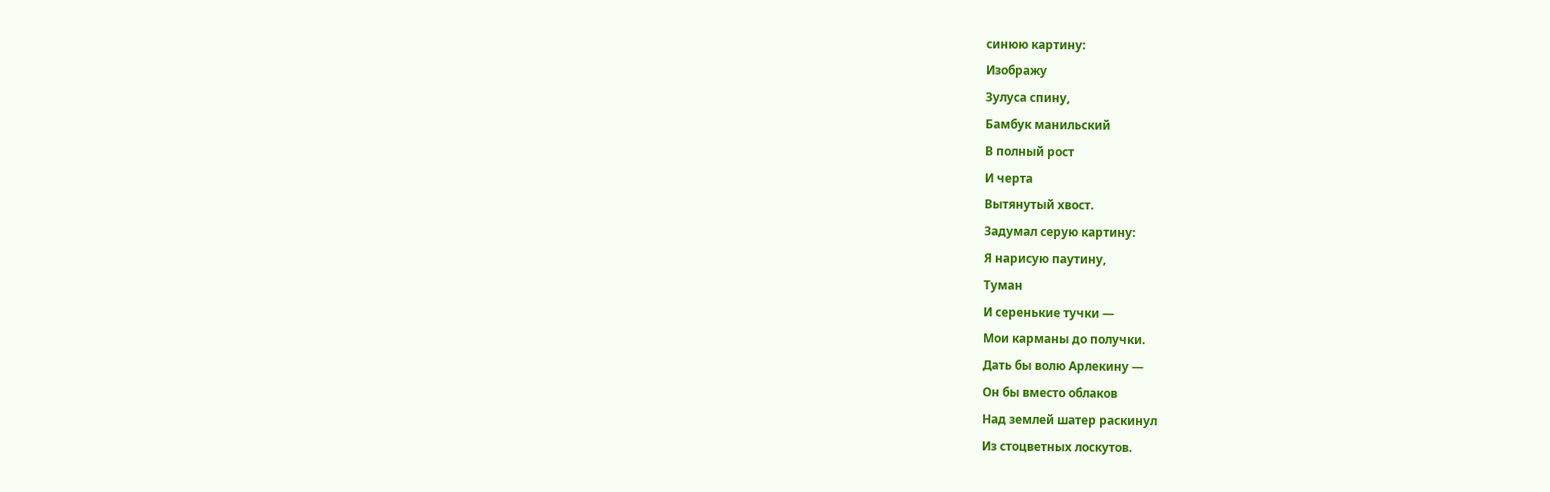синюю картину:
Изображу
Зулуса спину,
Бамбук манильский
В полный рост
И черта
Вытянутый хвост.
Задумал серую картину:
Я нарисую паутину,
Туман
И серенькие тучки —
Мои карманы до получки.
Дать бы волю Арлекину —
Он бы вместо облаков
Над землей шатер раскинул
Из стоцветных лоскутов.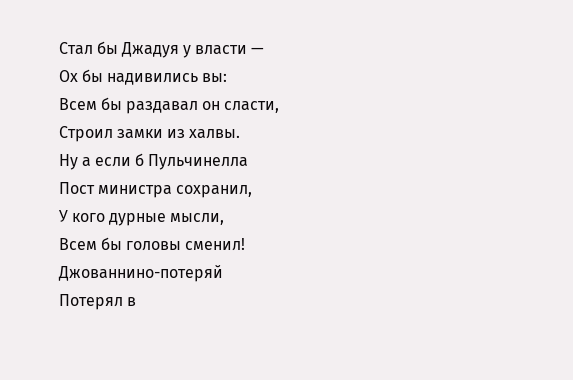Стал бы Джадуя у власти —
Ох бы надивились вы:
Всем бы раздавал он сласти,
Строил замки из халвы.
Ну а если б Пульчинелла
Пост министра сохранил,
У кого дурные мысли,
Всем бы головы сменил!
Джованнино-потеряй
Потерял в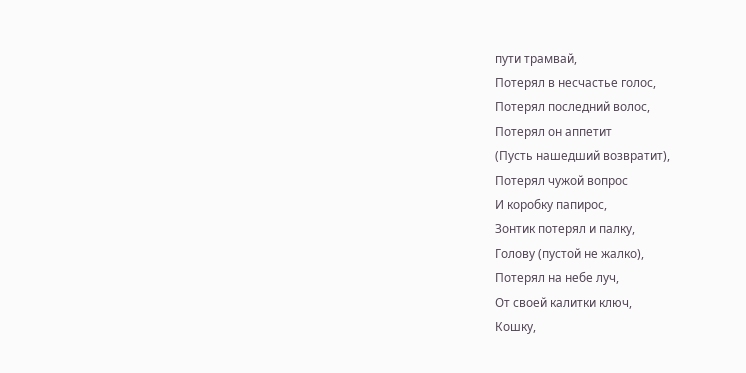пути трамвай,
Потерял в несчастье голос,
Потерял последний волос,
Потерял он аппетит
(Пусть нашедший возвратит),
Потерял чужой вопрос
И коробку папирос,
Зонтик потерял и палку,
Голову (пустой не жалко),
Потерял на небе луч,
От своей калитки ключ,
Кошку,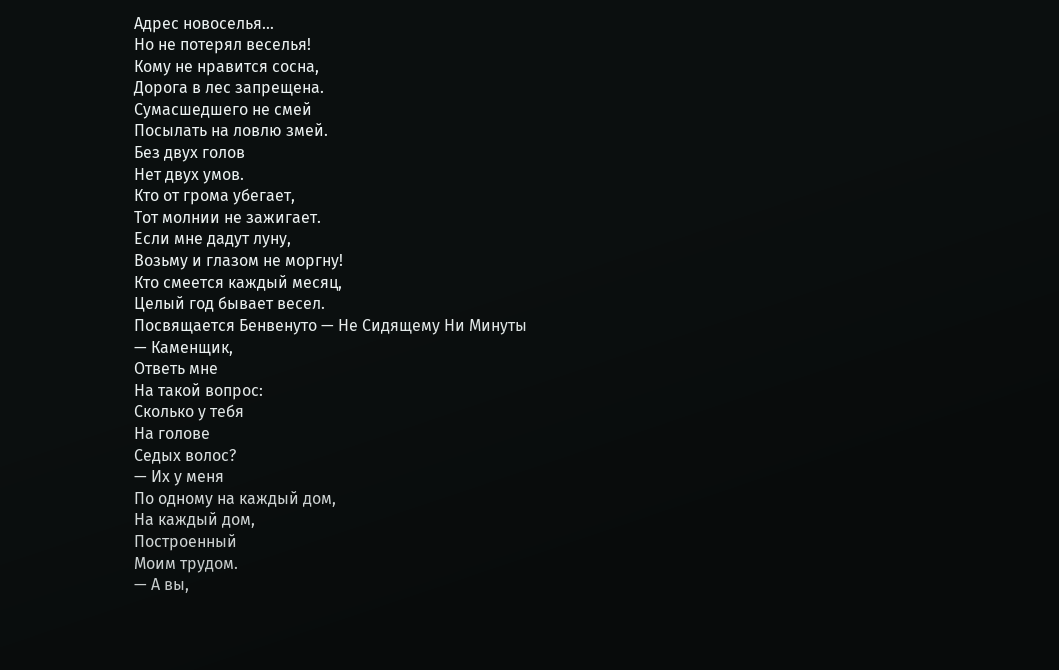Адрес новоселья…
Но не потерял веселья!
Кому не нравится сосна,
Дорога в лес запрещена.
Сумасшедшего не смей
Посылать на ловлю змей.
Без двух голов
Нет двух умов.
Кто от грома убегает,
Тот молнии не зажигает.
Если мне дадут луну,
Возьму и глазом не моргну!
Кто смеется каждый месяц,
Целый год бывает весел.
Посвящается Бенвенуто — Не Сидящему Ни Минуты
— Каменщик,
Ответь мне
На такой вопрос:
Сколько у тебя
На голове
Седых волос?
— Их у меня
По одному на каждый дом,
На каждый дом,
Построенный
Моим трудом.
— А вы,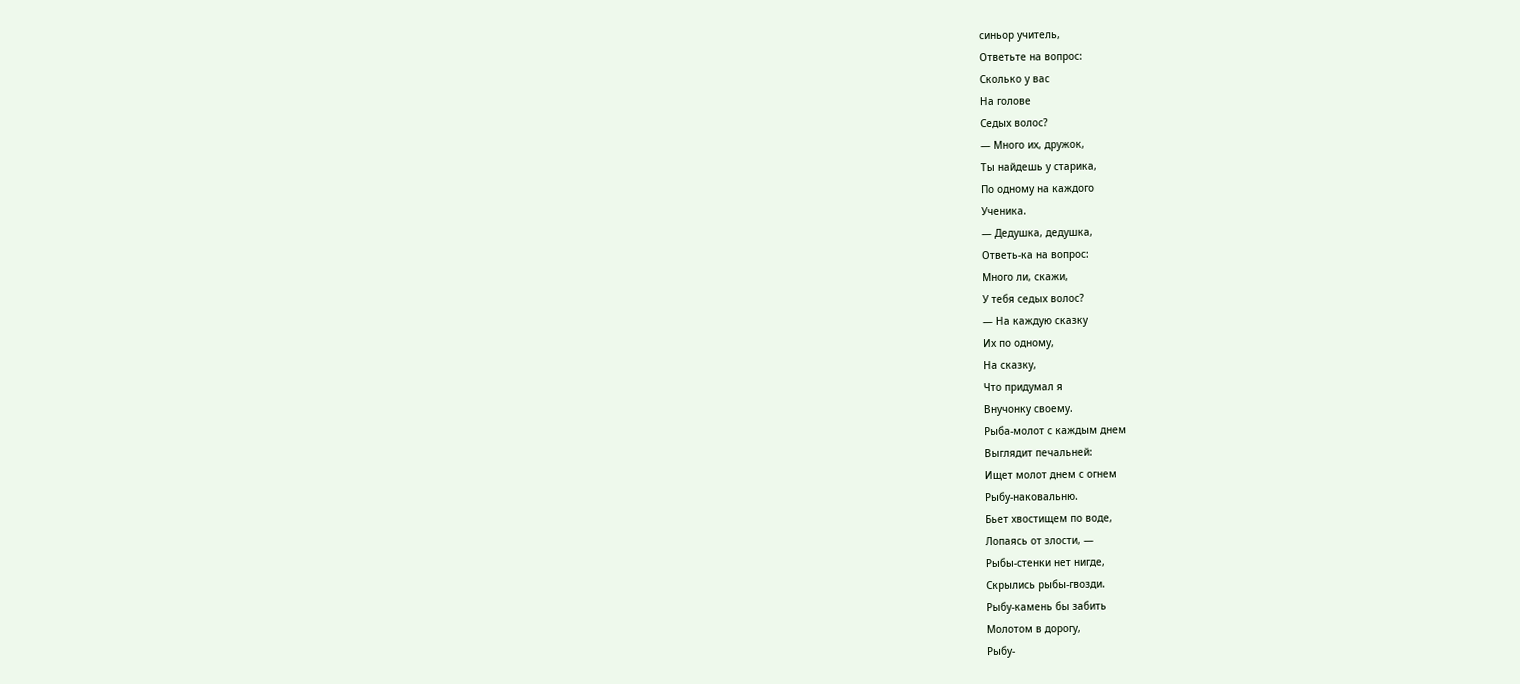синьор учитель,
Ответьте на вопрос:
Сколько у вас
На голове
Седых волос?
— Много их, дружок,
Ты найдешь у старика,
По одному на каждого
Ученика.
— Дедушка, дедушка,
Ответь-ка на вопрос:
Много ли, скажи,
У тебя седых волос?
— На каждую сказку
Их по одному,
На сказку,
Что придумал я
Внучонку своему.
Рыба-молот с каждым днем
Выглядит печальней:
Ищет молот днем с огнем
Рыбу-наковальню.
Бьет хвостищем по воде,
Лопаясь от злости, —
Рыбы-стенки нет нигде,
Скрылись рыбы-гвозди.
Рыбу-камень бы забить
Молотом в дорогу,
Рыбу-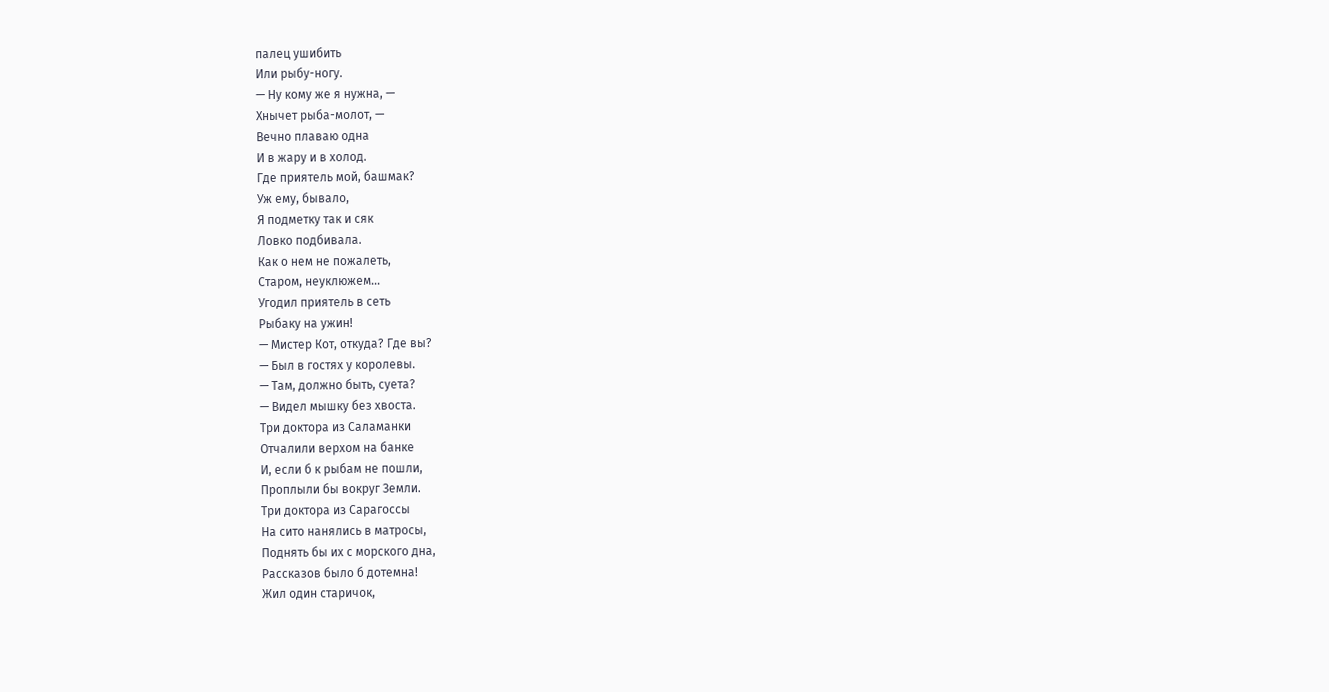палец ушибить
Или рыбу-ногу.
— Ну кому же я нужна, —
Хнычет рыба-молот, —
Вечно плаваю одна
И в жару и в холод.
Где приятель мой, башмак?
Уж ему, бывало,
Я подметку так и сяк
Ловко подбивала.
Как о нем не пожалеть,
Старом, неуклюжем…
Угодил приятель в сеть
Рыбаку на ужин!
— Мистер Кот, откуда? Где вы?
— Был в гостях у королевы.
— Там, должно быть, суета?
— Видел мышку без хвоста.
Три доктора из Саламанки
Отчалили верхом на банке
И, если б к рыбам не пошли,
Проплыли бы вокруг Земли.
Три доктора из Сарагоссы
На сито нанялись в матросы,
Поднять бы их с морского дна,
Рассказов было б дотемна!
Жил один старичок,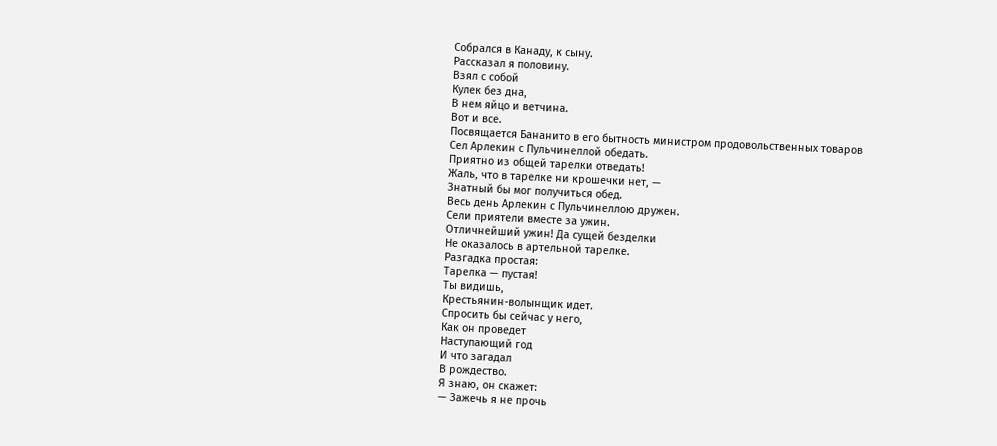Собрался в Канаду, к сыну.
Рассказал я половину.
Взял с собой
Кулек без дна,
В нем яйцо и ветчина.
Вот и все.
Посвящается Бананито в его бытность министром продовольственных товаров
Сел Арлекин с Пульчинеллой обедать.
Приятно из общей тарелки отведать!
Жаль, что в тарелке ни крошечки нет, —
Знатный бы мог получиться обед.
Весь день Арлекин с Пульчинеллою дружен.
Сели приятели вместе за ужин.
Отличнейший ужин! Да сущей безделки
Не оказалось в артельной тарелке.
Разгадка простая:
Тарелка — пустая!
Ты видишь,
Крестьянин-волынщик идет.
Спросить бы сейчас у него,
Как он проведет
Наступающий год
И что загадал
В рождество.
Я знаю, он скажет:
— Зажечь я не прочь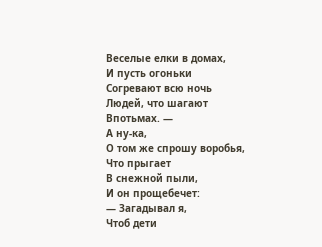Веселые елки в домах,
И пусть огоньки
Согревают всю ночь
Людей, что шагают
Впотьмах. —
А ну-ка,
О том же спрошу воробья,
Что прыгает
В снежной пыли,
И он прощебечет:
— Загадывал я,
Чтоб дети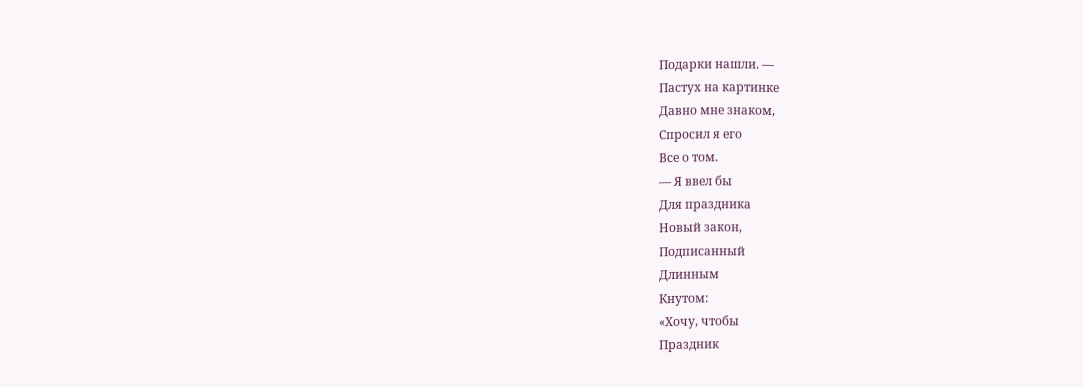Подарки нашли. —
Пастух на картинке
Давно мне знаком,
Спросил я его
Все о том.
— Я ввел бы
Для праздника
Новый закон,
Подписанный
Длинным
Кнутом:
«Хочу, чтобы
Праздник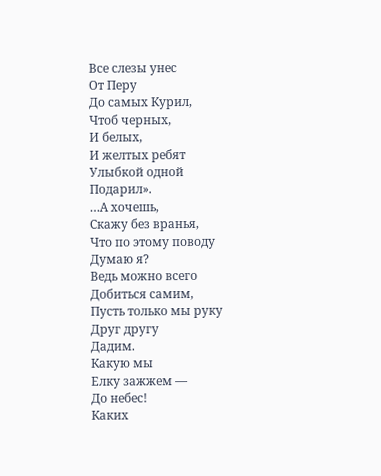Все слезы унес
От Перу
До самых Курил,
Чтоб черных,
И белых,
И желтых ребят
Улыбкой одной
Подарил».
…А хочешь,
Скажу без вранья,
Что по этому поводу
Думаю я?
Ведь можно всего
Добиться самим,
Пусть только мы руку
Друг другу
Дадим.
Какую мы
Елку зажжем —
До небес!
Каких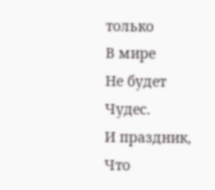только
В мире
Не будет
Чудес.
И праздник,
Что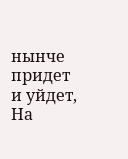нынче придет
и уйдет,
На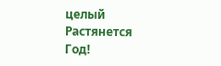целый
Растянется
Год!